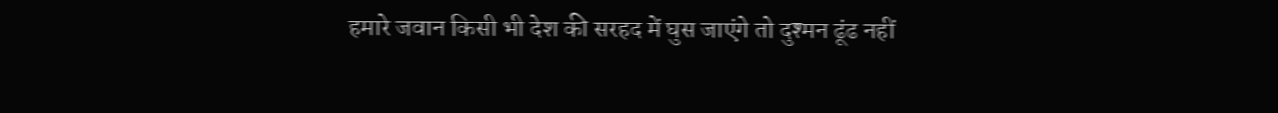हमारे जवान किसी भी देश की सरहद में घुस जाएंगे तो दुश्मन ढूंढ नहीं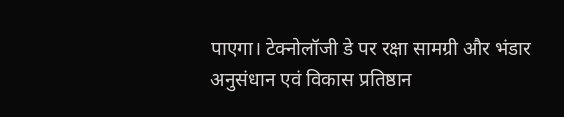पाएगा। टेक्नोलॉजी डे पर रक्षा सामग्री और भंडार अनुसंधान एवं विकास प्रतिष्ठान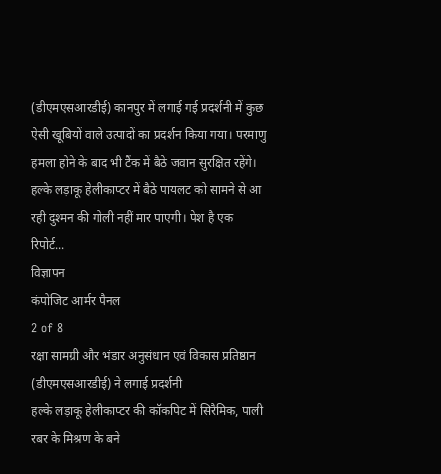(डीएमएसआरडीई) कानपुर में लगाई गई प्रदर्शनी में कुछ ऐसी खूबियों वाले उत्पादों का प्रदर्शन किया गया। परमाणु हमला होने के बाद भी टैंक में बैठे जवान सुरक्षित रहेंगे। हल्के लड़ाकू हेलीकाप्टर में बैठे पायलट को सामने से आ रही दुश्मन की गोली नहीं मार पाएगी। पेश है एक रिपोर्ट...
विज्ञापन
कंपोजिट आर्मर पैनल
2 of 8
रक्षा सामग्री और भंडार अनुसंधान एवं विकास प्रतिष्ठान (डीएमएसआरडीई) ने लगाई प्रदर्शनी
हल्के लड़ाकू हेलीकाप्टर की कॉकपिट में सिरैमिक, पाली रबर के मिश्रण के बने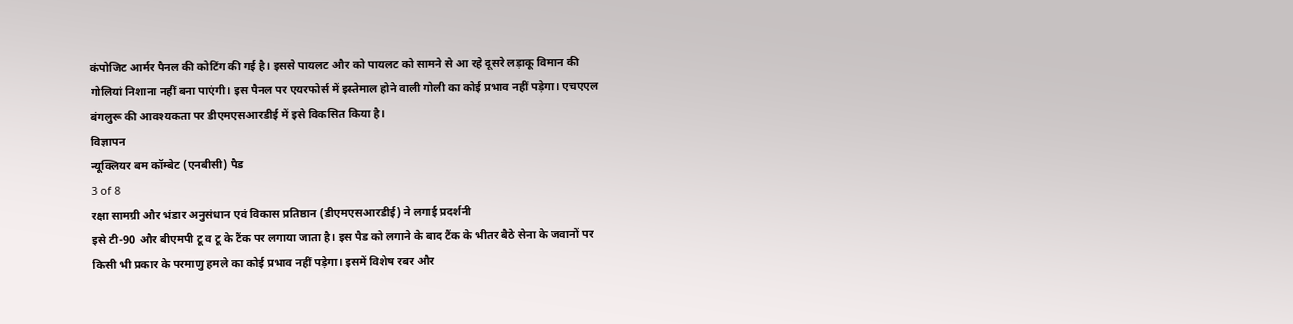कंपोजिट आर्मर पैनल की कोटिंग की गई है। इससे पायलट और को पायलट को सामने से आ रहे दूसरे लड़ाकू विमान की गोलियां निशाना नहीं बना पाएंगी। इस पैनल पर एयरफोर्स में इस्तेमाल होने वाली गोली का कोई प्रभाव नहीं पड़ेगा। एचएएल बंगलुरू की आवश्यकता पर डीएमएसआरडीई में इसे विकसित किया है।
विज्ञापन
न्यूक्लियर बम कॉम्बेट (एनबीसी) पैड
3 of 8
रक्षा सामग्री और भंडार अनुसंधान एवं विकास प्रतिष्ठान (डीएमएसआरडीई) ने लगाई प्रदर्शनी
इसे टी-90 और बीएमपी टू व टू के टैंक पर लगाया जाता है। इस पैड को लगाने के बाद टैंक के भीतर बैठे सेना के जवानों पर किसी भी प्रकार के परमाणु हमले का कोई प्रभाव नहीं पड़ेगा। इसमें विशेष रबर और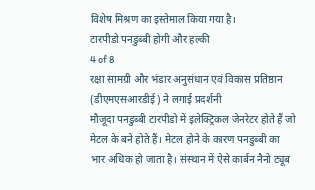विशेष मिश्रण का इस्तेमाल किया गया है।
टारपीडो पनडुब्बी होगी और हल्की
4 of 8
रक्षा सामग्री और भंडार अनुसंधान एवं विकास प्रतिष्ठान (डीएमएसआरडीई) ने लगाई प्रदर्शनी
मौजूदा पनडुब्बी टारपीडो में इलेक्ट्रिकल जेनरेटर होते हैं जो मेटल के बने होते हैं। मेटल होने के कारण पनडुब्बी का भार अधिक हो जाता है। संस्थान में ऐसे कार्बन नैनो ट्यूब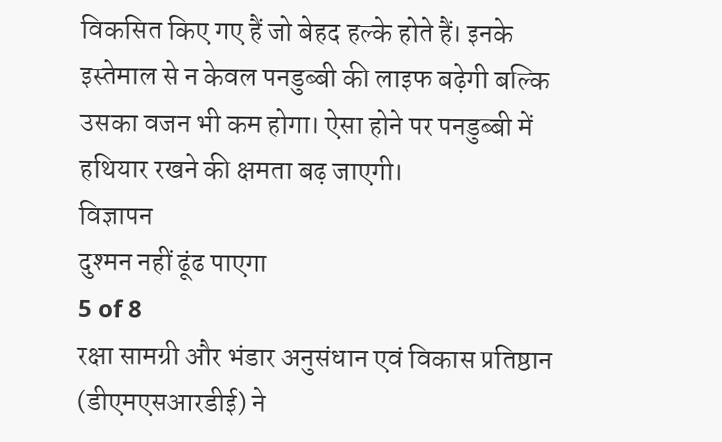विकसित किए गए हैं जो बेहद हल्के होते हैं। इनके इस्तेमाल से न केवल पनडुब्बी की लाइफ बढ़ेगी बल्कि उसका वजन भी कम होगा। ऐसा होने पर पनडुब्बी में हथियार रखने की क्षमता बढ़ जाएगी।
विज्ञापन
दुश्मन नहीं ढूंढ पाएगा
5 of 8
रक्षा सामग्री और भंडार अनुसंधान एवं विकास प्रतिष्ठान (डीएमएसआरडीई) ने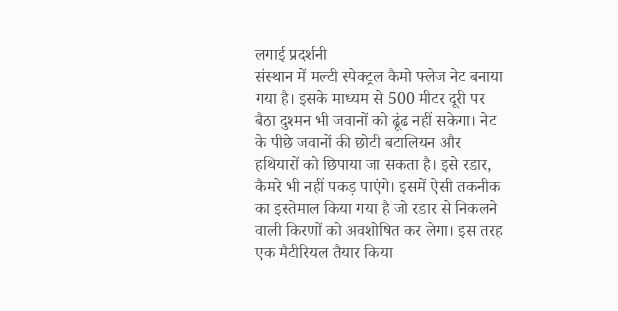लगाई प्रदर्शनी
संस्थान में मल्टी स्पेक्ट्रल कैमो फ्लेज नेट बनाया गया है। इसके माध्यम से 500 मीटर दूरी पर बैठा दुश्मन भी जवानों को ढूंढ नहीं सकेगा। नेट के पीछे जवानों की छोटी बटालियन और हथियारों को छिपाया जा सकता है। इसे रडार, कैमरे भी नहीं पकड़ पाएंगे। इसमें ऐसी तकनीक का इस्तेमाल किया गया है जो रडार से निकलने वाली किरणों को अवशोषित कर लेगा। इस तरह एक मैटीरियल तैयार किया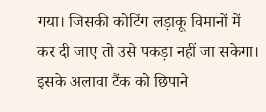गया। जिसकी कोटिंग लड़ाकू विमानों में कर दी जाए तो उसे पकड़ा नहीं जा सकेगा। इसके अलावा टैंक को छिपाने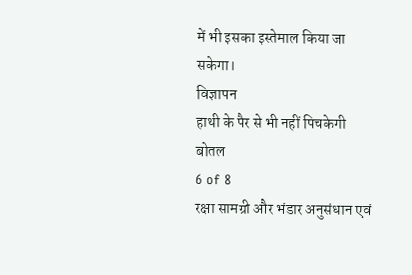में भी इसका इस्तेमाल किया जा सकेगा।
विज्ञापन
हाथी के पैर से भी नहीं पिचकेगी बोतल
6 of 8
रक्षा सामग्री और भंडार अनुसंधान एवं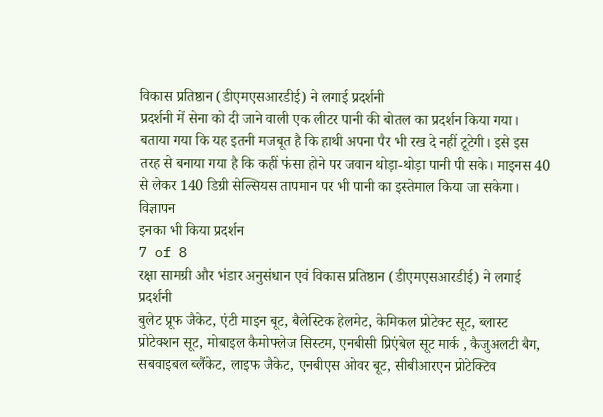विकास प्रतिष्ठान (डीएमएसआरडीई) ने लगाई प्रदर्शनी
प्रदर्शनी में सेना को दी जाने वाली एक लीटर पानी की बोतल का प्रदर्शन किया गया। बताया गया कि यह इतनी मजबूत है कि हाथी अपना पैर भी रख दे नहीं टूटेगी। इसे इस तरह से बनाया गया है कि कहीं फंसा होने पर जवान थोड़ा-थोड़ा पानी पी सके। माइनस 40 से लेकर 140 डिग्री सेल्सियस तापमान पर भी पानी का इस्तेमाल किया जा सकेगा।
विज्ञापन
इनका भी किया प्रदर्शन
7 of 8
रक्षा सामग्री और भंडार अनुसंधान एवं विकास प्रतिष्ठान (डीएमएसआरडीई) ने लगाई प्रदर्शनी
बुलेट प्रूफ जैकेट, एंटी माइन बूट, बैलेस्टिक हेलमेट, केमिकल प्रोटेक्ट सूट, ब्लास्ट प्रोटेक्शन सूट, मोबाइल कैमोफ्लेज सिस्टम, एनबीसी प्रिएंबेल सूट मार्क , कैजुअलटी बैग, सबवाइबल ब्लैंकेट, लाइफ जैकेट, एनबीएस ओवर बूट, सीबीआरएन प्रोटेक्टिव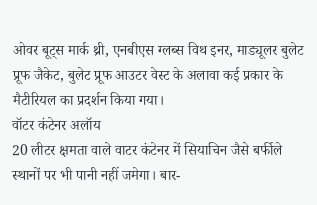ओवर बूट्स मार्क थ्री, एनबीएस ग्लब्स विथ इनर, माड्यूलर बुलेट प्रूफ जैकेट, बुलेट प्रूफ आउटर वेस्ट के अलावा कई प्रकार के मैटीरियल का प्रदर्शन किया गया।
वॉटर कंटेनर अलॉय
20 लीटर क्षमता वाले वाटर कंटेनर में सियाचिन जैसे बर्फीले स्थानों पर भी पानी नहीं जमेगा। बार-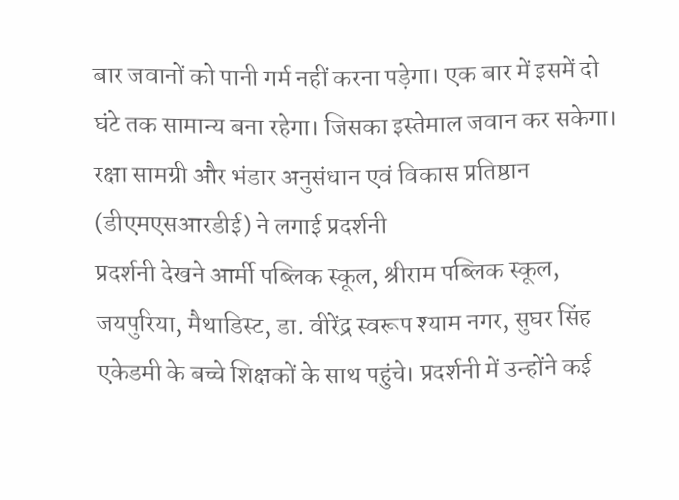बार जवानों को पानी गर्म नहीं करना पड़ेगा। एक बार में इसमें दो घंटे तक सामान्य बना रहेगा। जिसका इस्तेमाल जवान कर सकेगा।
रक्षा सामग्री और भंडार अनुसंधान एवं विकास प्रतिष्ठान (डीएमएसआरडीई) ने लगाई प्रदर्शनी
प्रदर्शनी देखने आर्मी पब्लिक स्कूल, श्रीराम पब्लिक स्कूल, जयपुरिया, मैथाडिस्ट, डा. वीरेंद्र स्वरूप श्याम नगर, सुघर सिंह एकेडमी के बच्चे शिक्षकों के साथ पहुंचे। प्रदर्शनी में उन्होंने कई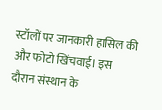स्टॉलों पर जानकारी हासिल की और फोटो खिंचवाई। इस दौरान संस्थान के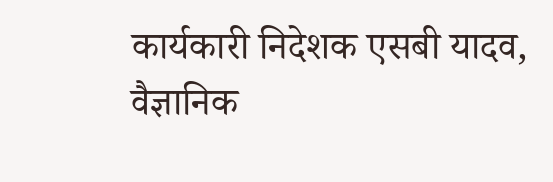कार्यकारी निदेशक एसबी यादव, वैज्ञानिक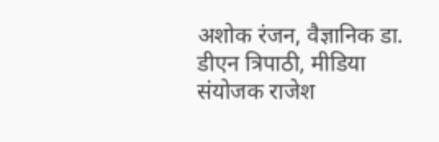अशोक रंजन, वैज्ञानिक डा. डीएन त्रिपाठी, मीडिया संयोजक राजेश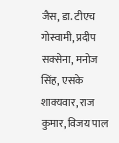जैस, डा. टीएच गोस्वामी, प्रदीप सक्सेना, मनोज सिंह, एसके शाक्यवार, राज कुमार, विजय पाल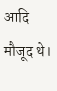आदि मौजूद थे।